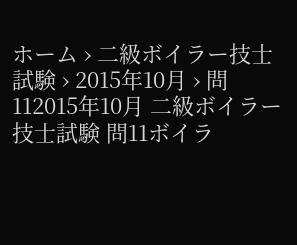ホーム › 二級ボイラー技士試験 › 2015年10月 › 問112015年10月 二級ボイラー技士試験 問11ボイラ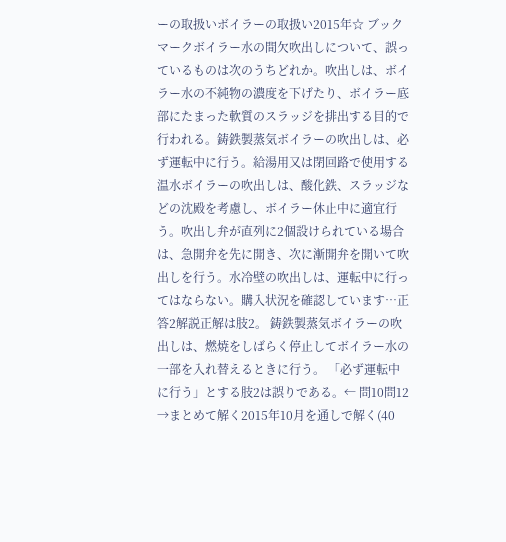ーの取扱いボイラーの取扱い2015年☆ ブックマークボイラー水の間欠吹出しについて、誤っているものは次のうちどれか。吹出しは、ボイラー水の不純物の濃度を下げたり、ボイラー底部にたまった軟質のスラッジを排出する目的で行われる。鋳鉄製蒸気ボイラーの吹出しは、必ず運転中に行う。給湯用又は閉回路で使用する温水ボイラーの吹出しは、酸化鉄、スラッジなどの沈殿を考慮し、ボイラー休止中に適宜行う。吹出し弁が直列に2個設けられている場合は、急開弁を先に開き、次に漸開弁を開いて吹出しを行う。水冷壁の吹出しは、運転中に行ってはならない。購入状況を確認しています…正答2解説正解は肢2。 鋳鉄製蒸気ボイラーの吹出しは、燃焼をしばらく停止してボイラー水の一部を入れ替えるときに行う。 「必ず運転中に行う」とする肢2は誤りである。← 問10問12 →まとめて解く2015年10月を通しで解く(40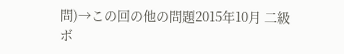問)→この回の他の問題2015年10月 二級ボ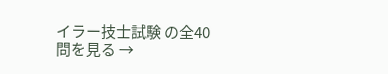イラー技士試験 の全40問を見る →